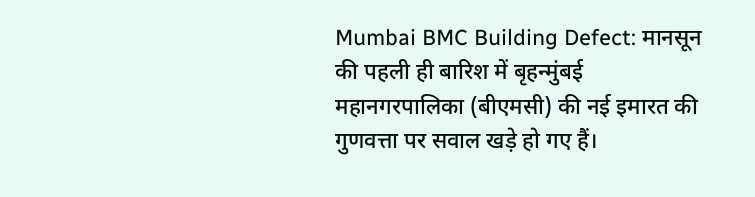Mumbai BMC Building Defect: मानसून की पहली ही बारिश में बृहन्मुंबई महानगरपालिका (बीएमसी) की नई इमारत की गुणवत्ता पर सवाल खड़े हो गए हैं।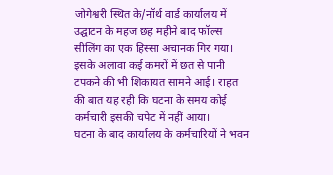जोगेश्वरी स्थित के/नॉर्थ वार्ड कार्यालय में उद्घाटन के महज छह महीने बाद फॉल्स सीलिंग का एक हिस्सा अचानक गिर गया। इसके अलावा कई कमरों में छत से पानी टपकने की भी शिकायत सामने आई। राहत की बात यह रही कि घटना के समय कोई कर्मचारी इसकी चपेट में नहीं आया।
घटना के बाद कार्यालय के कर्मचारियों ने भवन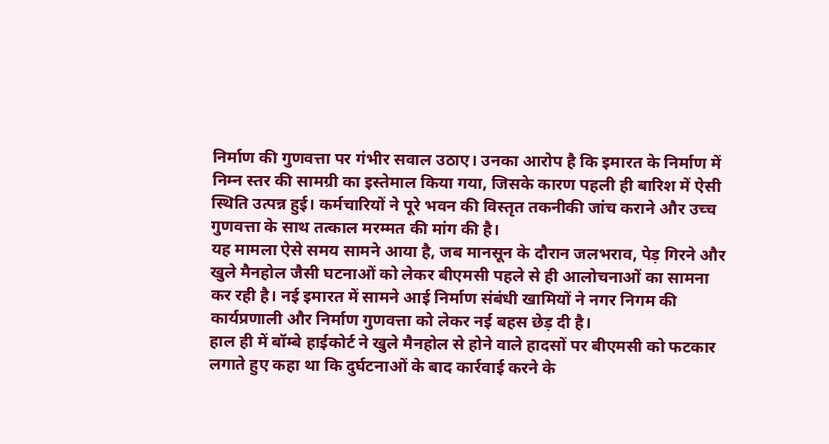निर्माण की गुणवत्ता पर गंभीर सवाल उठाए। उनका आरोप है कि इमारत के निर्माण में निम्न स्तर की सामग्री का इस्तेमाल किया गया, जिसके कारण पहली ही बारिश में ऐसी स्थिति उत्पन्न हुई। कर्मचारियों ने पूरे भवन की विस्तृत तकनीकी जांच कराने और उच्च गुणवत्ता के साथ तत्काल मरम्मत की मांग की है।
यह मामला ऐसे समय सामने आया है, जब मानसून के दौरान जलभराव, पेड़ गिरने और खुले मैनहोल जैसी घटनाओं को लेकर बीएमसी पहले से ही आलोचनाओं का सामना कर रही है। नई इमारत में सामने आई निर्माण संबंधी खामियों ने नगर निगम की कार्यप्रणाली और निर्माण गुणवत्ता को लेकर नई बहस छेड़ दी है।
हाल ही में बॉम्बे हाईकोर्ट ने खुले मैनहोल से होने वाले हादसों पर बीएमसी को फटकार लगाते हुए कहा था कि दुर्घटनाओं के बाद कार्रवाई करने के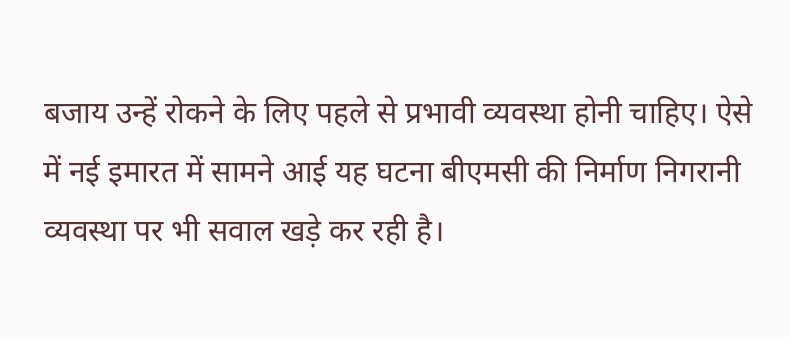बजाय उन्हें रोकने के लिए पहले से प्रभावी व्यवस्था होनी चाहिए। ऐसे में नई इमारत में सामने आई यह घटना बीएमसी की निर्माण निगरानी व्यवस्था पर भी सवाल खड़े कर रही है।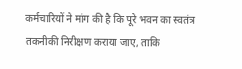कर्मचारियों ने मांग की है कि पूरे भवन का स्वतंत्र तकनीकी निरीक्षण कराया जाए, ताकि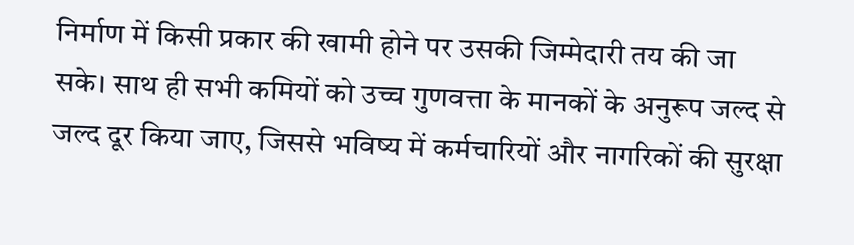निर्माण में किसी प्रकार की खामी होने पर उसकी जिम्मेदारी तय की जा सके। साथ ही सभी कमियों को उच्च गुणवत्ता के मानकों के अनुरूप जल्द से जल्द दूर किया जाए, जिससे भविष्य में कर्मचारियों और नागरिकों की सुरक्षा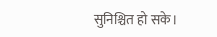सुनिश्चित हो सके।